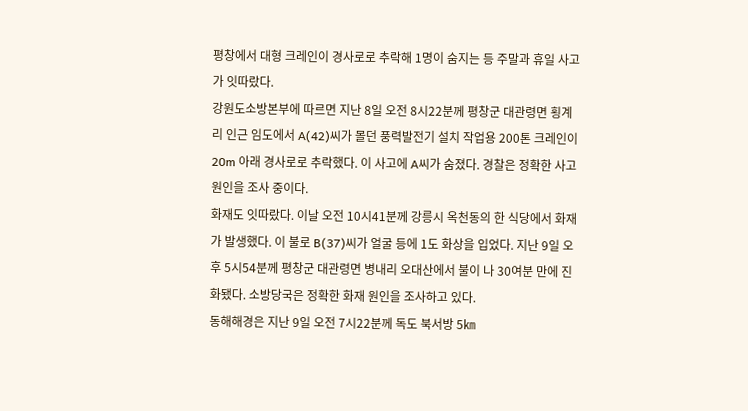평창에서 대형 크레인이 경사로로 추락해 1명이 숨지는 등 주말과 휴일 사고가 잇따랐다.
강원도소방본부에 따르면 지난 8일 오전 8시22분께 평창군 대관령면 횡계리 인근 임도에서 A(42)씨가 몰던 풍력발전기 설치 작업용 200톤 크레인이 20m 아래 경사로로 추락했다. 이 사고에 A씨가 숨졌다. 경찰은 정확한 사고 원인을 조사 중이다.
화재도 잇따랐다. 이날 오전 10시41분께 강릉시 옥천동의 한 식당에서 화재가 발생했다. 이 불로 B(37)씨가 얼굴 등에 1도 화상을 입었다. 지난 9일 오후 5시54분께 평창군 대관령면 병내리 오대산에서 불이 나 30여분 만에 진화됐다. 소방당국은 정확한 화재 원인을 조사하고 있다.
동해해경은 지난 9일 오전 7시22분께 독도 북서방 5㎞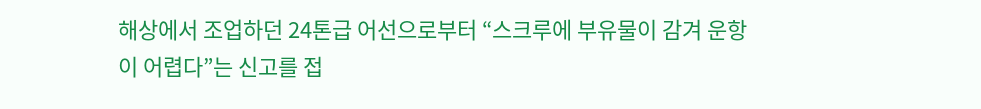해상에서 조업하던 24톤급 어선으로부터 “스크루에 부유물이 감겨 운항이 어렵다”는 신고를 접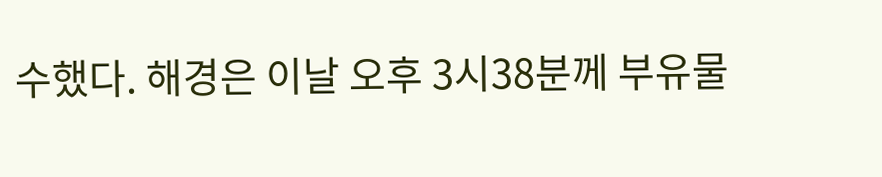수했다. 해경은 이날 오후 3시38분께 부유물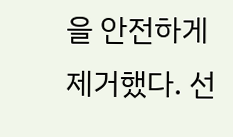을 안전하게 제거했다. 선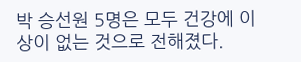박 승선원 5명은 모두 건강에 이상이 없는 것으로 전해졌다.